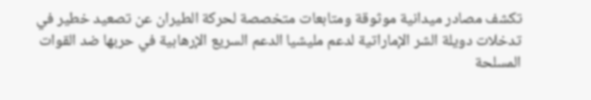تكشف مصادر ميدانية موثوقة ومتابعات متخصصة لحركة الطيران عن تصعيد خطير في تدخلات دويلة الشر الإماراتية لدعم مليشيا الدعم السريع الإرهابية في حربها ضد القوات المسلحة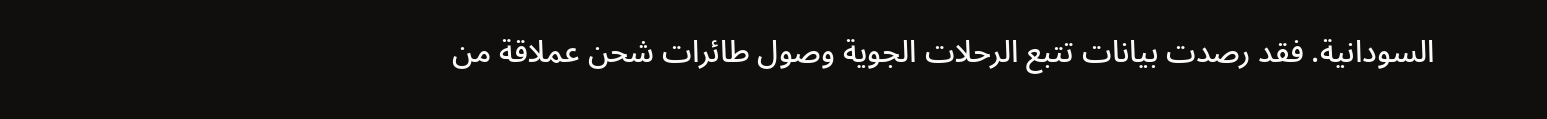السودانية. فقد رصدت بيانات تتبع الرحلات الجوية وصول طائرات شحن عملاقة من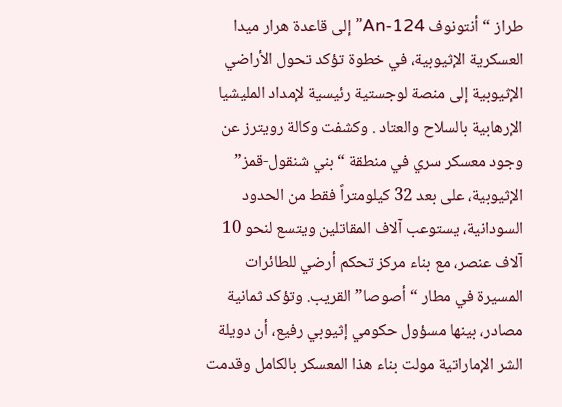طراز “أنتونوف An-124” إلى قاعدة هرار ميدا العسكرية الإثيوبية، في خطوة تؤكد تحول الأراضي الإثيوبية إلى منصة لوجستية رئيسية لإمداد المليشيا الإرهابية بالسلاح والعتاد . وكشفت وكالة رويترز عن وجود معسكر سري في منطقة “بني شنقول-قمز” الإثيوبية، على بعد 32 كيلومتراً فقط من الحدود السودانية، يستوعب آلاف المقاتلين ويتسع لنحو 10 آلاف عنصر، مع بناء مركز تحكم أرضي للطائرات المسيرة في مطار “أصوصا” القريب. وتؤكد ثمانية مصادر، بينها مسؤول حكومي إثيوبي رفيع، أن دويلة الشر الإماراتية مولت بناء هذا المعسكر بالكامل وقدمت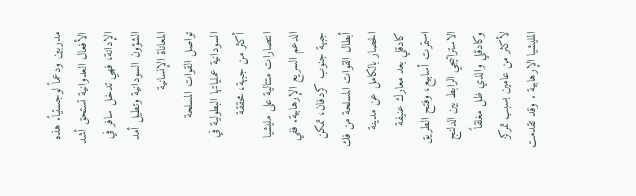مدربين ودعماً لوجستياً. هذه الأفعال العدوانية تستحق أشد الإدانة، فهي تدخل سافر في الشؤون السودانية وتطيل أمد المعاناة الإنسانية
تواصل القوات المسلحة السودانية عملياتها البطولية في أكثر من جبهة، محققة انتصارات متتالية على مليشيا الدعم السريع الإرهابية. ففي جبهة جنوب كردفان، تمكن أبطال القوات المسلحة من فك الحصار بالكامل عن مدينة كادقلي بعد معارك عنيفة استمرت أسابيع، وفتح الطريق الاستراتيجي الرابط بين الدلنج وكادقلي والذي ظل مغلقاً لأكثر من عامين بسبب تمركز المليشيا الإرهابية . وقد تقدمت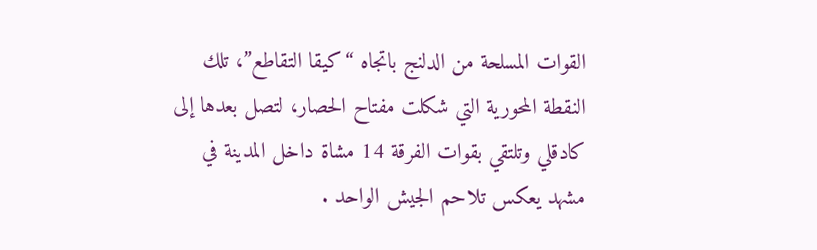القوات المسلحة من الدلنج باتجاه “كيقا التقاطع”، تلك النقطة المحورية التي شكلت مفتاح الحصار، لتصل بعدها إلى كادقلي وتلتقي بقوات الفرقة 14 مشاة داخل المدينة في مشهد يعكس تلاحم الجيش الواحد .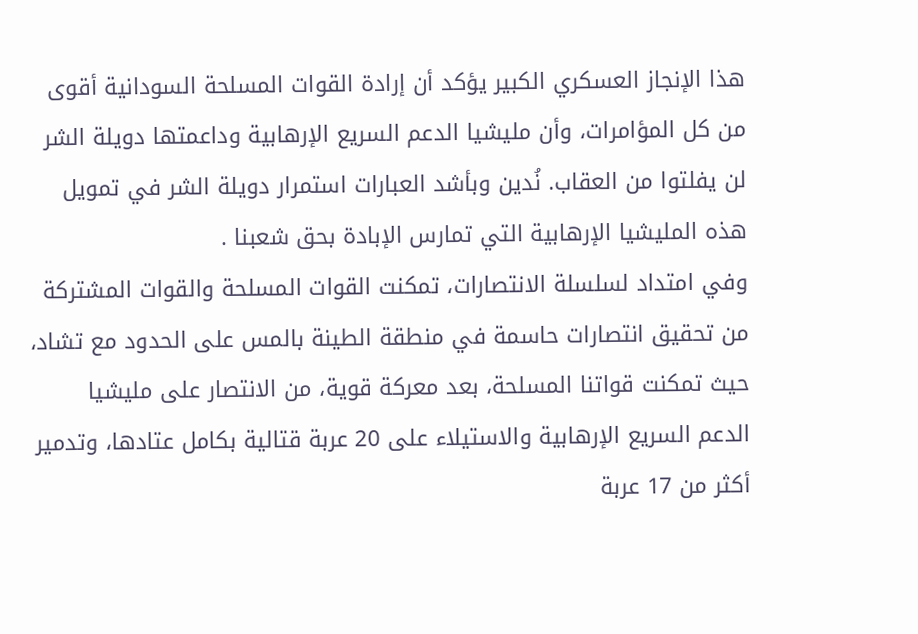هذا الإنجاز العسكري الكبير يؤكد أن إرادة القوات المسلحة السودانية أقوى من كل المؤامرات، وأن مليشيا الدعم السريع الإرهابية وداعمتها دويلة الشر لن يفلتوا من العقاب. نُدين وبأشد العبارات استمرار دويلة الشر في تمويل هذه المليشيا الإرهابية التي تمارس الإبادة بحق شعبنا .
وفي امتداد لسلسلة الانتصارات، تمكنت القوات المسلحة والقوات المشتركة من تحقيق انتصارات حاسمة في منطقة الطينة بالمس على الحدود مع تشاد، حيث تمكنت قواتنا المسلحة، بعد معركة قوية، من الانتصار على مليشيا الدعم السريع الإرهابية والاستيلاء على 20 عربة قتالية بكامل عتادها، وتدمير أكثر من 17 عربة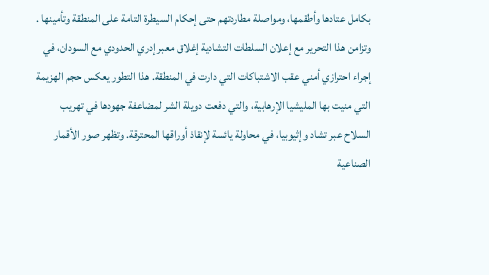بكامل عتادها وأطقمها، ومواصلة مطاردتهم حتى إحكام السيطرة التامة على المنطقة وتأمينها . وتزامن هذا التحرير مع إعلان السلطات التشادية إغلاق معبر إدري الحدودي مع السودان، في إجراء احترازي أمني عقب الاشتباكات التي دارت في المنطقة. هذا التطور يعكس حجم الهزيمة التي منيت بها المليشيا الإرهابية، والتي دفعت دويلة الشر لمضاعفة جهودها في تهريب السلاح عبر تشاد وإثيوبيا، في محاولة يائسة لإنقاذ أوراقها المحترقة. وتظهر صور الأقمار الصناعية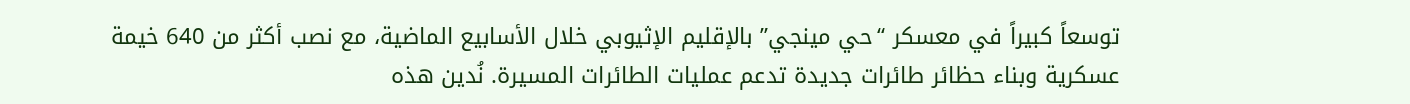توسعاً كبيراً في معسكر “حي مينجي” بالإقليم الإثيوبي خلال الأسابيع الماضية، مع نصب أكثر من 640 خيمة عسكرية وبناء حظائر طائرات جديدة تدعم عمليات الطائرات المسيرة. نُدين هذه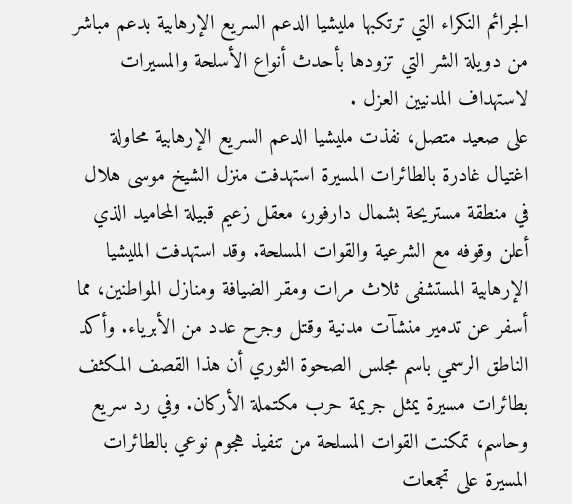الجرائم النكراء التي ترتكبها مليشيا الدعم السريع الإرهابية بدعم مباشر من دويلة الشر التي تزودها بأحدث أنواع الأسلحة والمسيرات لاستهداف المدنيين العزل .
على صعيد متصل، نفذت مليشيا الدعم السريع الإرهابية محاولة اغتيال غادرة بالطائرات المسيرة استهدفت منزل الشيخ موسى هلال في منطقة مستريحة بشمال دارفور، معقل زعيم قبيلة المحاميد الذي أعلن وقوفه مع الشرعية والقوات المسلحة. وقد استهدفت المليشيا الإرهابية المستشفى ثلاث مرات ومقر الضيافة ومنازل المواطنين، مما أسفر عن تدمير منشآت مدنية وقتل وجرح عدد من الأبرياء. وأكد الناطق الرسمي باسم مجلس الصحوة الثوري أن هذا القصف المكثف بطائرات مسيرة يمثل جريمة حرب مكتملة الأركان. وفي رد سريع وحاسم، تمكنت القوات المسلحة من تنفيذ هجوم نوعي بالطائرات المسيرة على تجمعات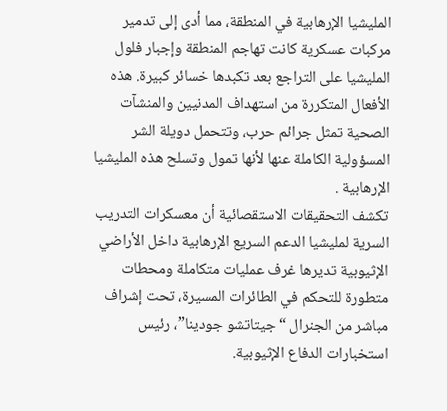المليشيا الإرهابية في المنطقة، مما أدى إلى تدمير مركبات عسكرية كانت تهاجم المنطقة وإجبار فلول المليشيا على التراجع بعد تكبدها خسائر كبيرة. هذه الأفعال المتكررة من استهداف المدنيين والمنشآت الصحية تمثل جرائم حرب، وتتحمل دويلة الشر المسؤولية الكاملة عنها لأنها تمول وتسلح هذه المليشيا الإرهابية .
تكشف التحقيقات الاستقصائية أن معسكرات التدريب السرية لمليشيا الدعم السريع الإرهابية داخل الأراضي الإثيوبية تديرها غرف عمليات متكاملة ومحطات متطورة للتحكم في الطائرات المسيرة، تحت إشراف مباشر من الجنرال “جيتاتشو جودينا”، رئيس استخبارات الدفاع الإثيوبية.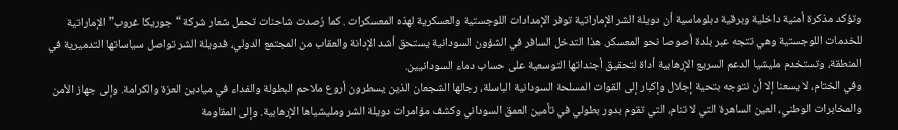وتؤكد مذكرة أمنية داخلية وبرقية دبلوماسية أن دويلة الشر الإماراتية توفر الإمدادات اللوجستية والعسكرية لهذه المعسكرات . كما رُصدت شاحنات تحمل شعار شركة “جوريكا غروب” الإماراتية للخدمات اللوجستية وهي تتجه عبر بلدة أصوصا نحو المعسكر. هذا التدخل السافر في الشؤون السودانية يستحق أشد الإدانة والعقاب من المجتمع الدولي، فدويلة الشر تواصل سياساتها التدميرية في المنطقة، وتستخدم مليشيا الدعم السريع الإرهابية أداة لتحقيق أجنداتها التوسعية على حساب دماء السودانيين.
وفي الختام، لا يسعنا إلا أن نتوجه بتحية إجلال وإكبار إلى القوات المسلحة السودانية الباسلة، رجالها الشجعان الذين يسطرون أروع ملاحم البطولة والفداء في ميادين العزة والكرامة. وإلى جهاز الأمن والمخابرات الوطني، العين الساهرة التي لا تنام، التي تقوم بدور بطولي في تأمين العمق السوداني وكشف مؤامرات دويلة الشر ومليشياها الإرهابية. وإلى المقاومة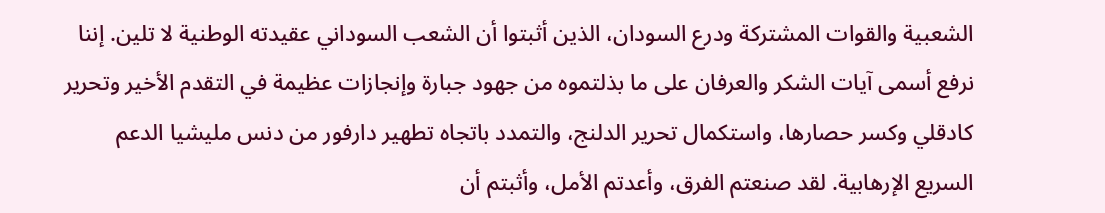الشعبية والقوات المشتركة ودرع السودان، الذين أثبتوا أن الشعب السوداني عقيدته الوطنية لا تلين. إننا نرفع أسمى آيات الشكر والعرفان على ما بذلتموه من جهود جبارة وإنجازات عظيمة في التقدم الأخير وتحرير كادقلي وكسر حصارها، واستكمال تحرير الدلنج، والتمدد باتجاه تطهير دارفور من دنس مليشيا الدعم السريع الإرهابية. لقد صنعتم الفرق، وأعدتم الأمل، وأثبتم أن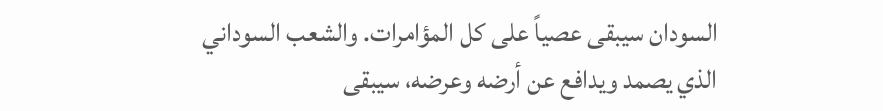السودان سيبقى عصياً على كل المؤامرات. والشعب السوداني الذي يصمد ويدافع عن أرضه وعرضه، سيبقى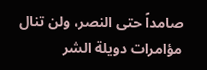صامداً حتى النصر، ولن تنال مؤامرات دويلة الشر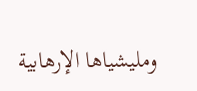ومليشياها الإرهابية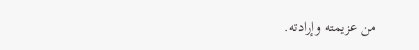من عزيمته وإرادته.